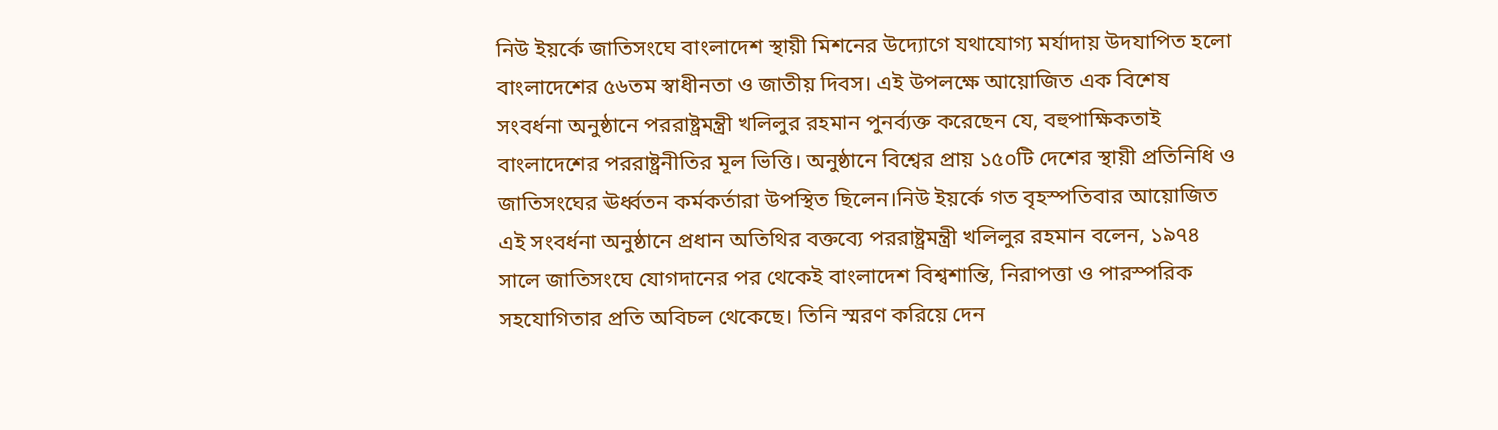নিউ ইয়র্কে জাতিসংঘে বাংলাদেশ স্থায়ী মিশনের উদ্যোগে যথাযোগ্য মর্যাদায় উদযাপিত হলো বাংলাদেশের ৫৬তম স্বাধীনতা ও জাতীয় দিবস। এই উপলক্ষে আয়োজিত এক বিশেষ সংবর্ধনা অনুষ্ঠানে পররাষ্ট্রমন্ত্রী খলিলুর রহমান পুনর্ব্যক্ত করেছেন যে, বহুপাক্ষিকতাই বাংলাদেশের পররাষ্ট্রনীতির মূল ভিত্তি। অনুষ্ঠানে বিশ্বের প্রায় ১৫০টি দেশের স্থায়ী প্রতিনিধি ও জাতিসংঘের ঊর্ধ্বতন কর্মকর্তারা উপস্থিত ছিলেন।নিউ ইয়র্কে গত বৃহস্পতিবার আয়োজিত এই সংবর্ধনা অনুষ্ঠানে প্রধান অতিথির বক্তব্যে পররাষ্ট্রমন্ত্রী খলিলুর রহমান বলেন, ১৯৭৪ সালে জাতিসংঘে যোগদানের পর থেকেই বাংলাদেশ বিশ্বশান্তি, নিরাপত্তা ও পারস্পরিক সহযোগিতার প্রতি অবিচল থেকেছে। তিনি স্মরণ করিয়ে দেন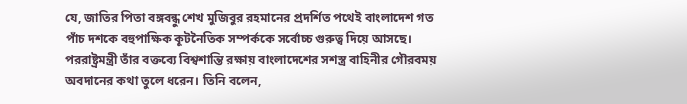যে, জাতির পিতা বঙ্গবন্ধু শেখ মুজিবুর রহমানের প্রদর্শিত পথেই বাংলাদেশ গত পাঁচ দশকে বহুপাক্ষিক কূটনৈতিক সম্পর্ককে সর্বোচ্চ গুরুত্ব দিয়ে আসছে।
পররাষ্ট্রমন্ত্রী তাঁর বক্তব্যে বিশ্বশান্তি রক্ষায় বাংলাদেশের সশস্ত্র বাহিনীর গৌরবময় অবদানের কথা তুলে ধরেন। তিনি বলেন,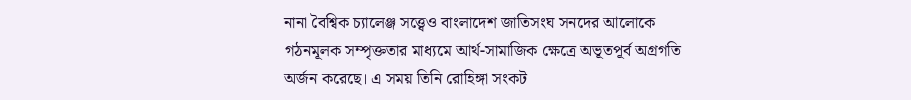নানা বৈশ্বিক চ্যালেঞ্জ সত্ত্বেও বাংলাদেশ জাতিসংঘ সনদের আলোকে গঠনমূলক সম্পৃক্ততার মাধ্যমে আর্থ-সামাজিক ক্ষেত্রে অভূতপূর্ব অগ্রগতি অর্জন করেছে। এ সময় তিনি রোহিঙ্গা সংকট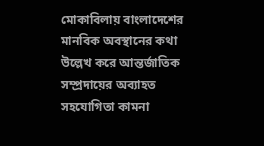মোকাবিলায় বাংলাদেশের মানবিক অবস্থানের কথা উল্লেখ করে আন্তর্জাতিক সম্প্রদায়ের অব্যাহত সহযোগিতা কামনা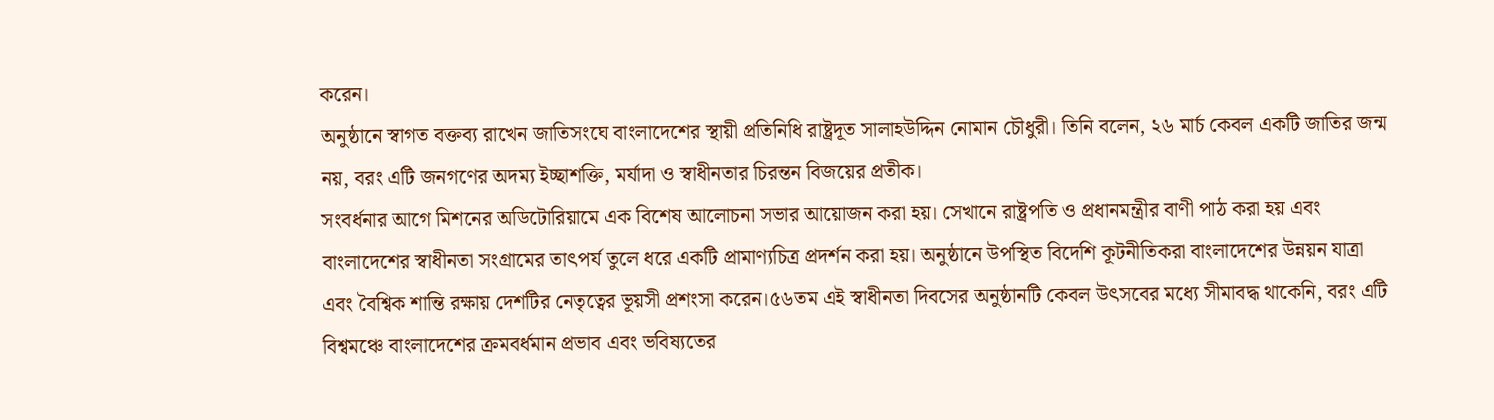করেন।
অনুষ্ঠানে স্বাগত বক্তব্য রাখেন জাতিসংঘে বাংলাদেশের স্থায়ী প্রতিনিধি রাষ্ট্রদূত সালাহউদ্দিন নোমান চৌধুরী। তিনি বলেন, ২৬ মার্চ কেবল একটি জাতির জন্ম নয়, বরং এটি জনগণের অদম্য ইচ্ছাশক্তি, মর্যাদা ও স্বাধীনতার চিরন্তন বিজয়ের প্রতীক।
সংবর্ধনার আগে মিশনের অডিটোরিয়ামে এক বিশেষ আলোচনা সভার আয়োজন করা হয়। সেখানে রাষ্ট্রপতি ও প্রধানমন্ত্রীর বাণী পাঠ করা হয় এবং বাংলাদেশের স্বাধীনতা সংগ্রামের তাৎপর্য তুলে ধরে একটি প্রামাণ্যচিত্র প্রদর্শন করা হয়। অনুষ্ঠানে উপস্থিত বিদেশি কূটনীতিকরা বাংলাদেশের উন্নয়ন যাত্রা এবং বৈশ্বিক শান্তি রক্ষায় দেশটির নেতৃত্বের ভূয়সী প্রশংসা করেন।৫৬তম এই স্বাধীনতা দিবসের অনুষ্ঠানটি কেবল উৎসবের মধ্যে সীমাবদ্ধ থাকেনি, বরং এটি বিশ্বমঞ্চে বাংলাদেশের ক্রমবর্ধমান প্রভাব এবং ভবিষ্যতের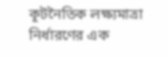কূটনৈতিক লক্ষ্যমাত্রা নির্ধারণের এক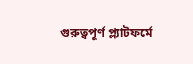গুরুত্বপূর্ণ প্ল্যাটফর্মে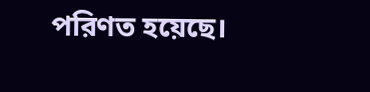পরিণত হয়েছে।